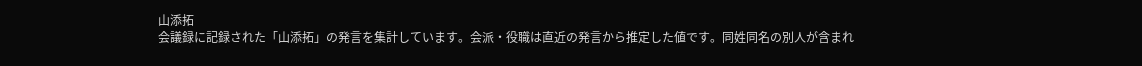山添拓
会議録に記録された「山添拓」の発言を集計しています。会派・役職は直近の発言から推定した値です。同姓同名の別人が含まれ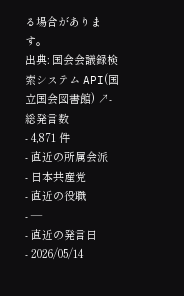る場合があります。
出典: 国会会議録検索システム API(国立国会図書館) ↗- 総発言数
- 4,871 件
- 直近の所属会派
- 日本共産党
- 直近の役職
- —
- 直近の発言日
- 2026/05/14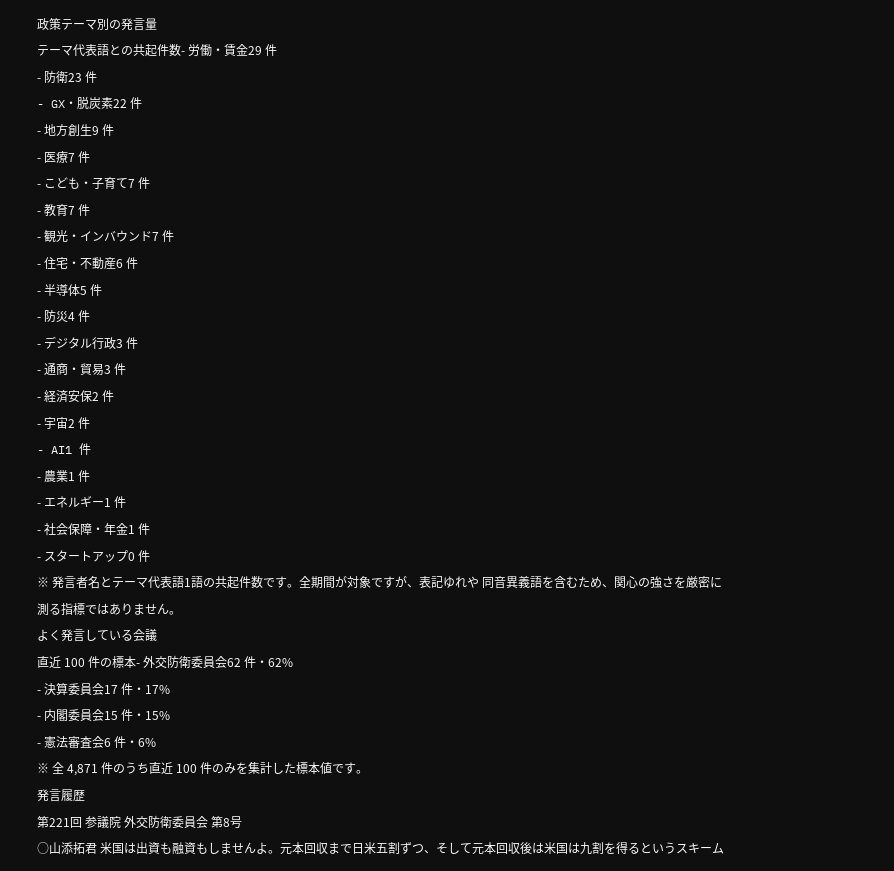政策テーマ別の発言量
テーマ代表語との共起件数- 労働・賃金29 件
- 防衛23 件
- GX・脱炭素22 件
- 地方創生9 件
- 医療7 件
- こども・子育て7 件
- 教育7 件
- 観光・インバウンド7 件
- 住宅・不動産6 件
- 半導体5 件
- 防災4 件
- デジタル行政3 件
- 通商・貿易3 件
- 経済安保2 件
- 宇宙2 件
- AI1 件
- 農業1 件
- エネルギー1 件
- 社会保障・年金1 件
- スタートアップ0 件
※ 発言者名とテーマ代表語1語の共起件数です。全期間が対象ですが、表記ゆれや 同音異義語を含むため、関心の強さを厳密に測る指標ではありません。
よく発言している会議
直近 100 件の標本- 外交防衛委員会62 件・62%
- 決算委員会17 件・17%
- 内閣委員会15 件・15%
- 憲法審査会6 件・6%
※ 全 4,871 件のうち直近 100 件のみを集計した標本値です。
発言履歴
第221回 参議院 外交防衛委員会 第8号
○山添拓君 米国は出資も融資もしませんよ。元本回収まで日米五割ずつ、そして元本回収後は米国は九割を得るというスキーム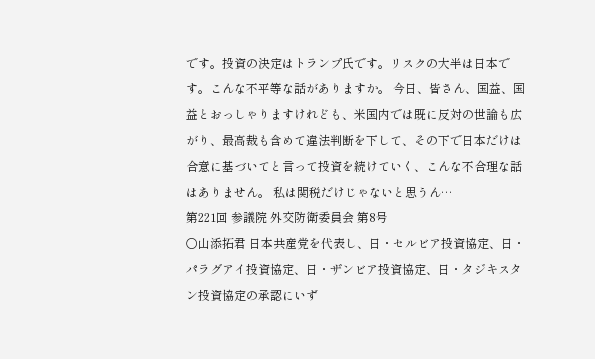です。投資の決定はトランプ氏です。リスクの大半は日本です。こんな不平等な話がありますか。 今日、皆さん、国益、国益とおっしゃりますけれども、米国内では既に反対の世論も広がり、最高裁も含めて違法判断を下して、その下で日本だけは合意に基づいてと言って投資を続けていく、こんな不合理な話はありません。 私は関税だけじゃないと思うん…
第221回 参議院 外交防衛委員会 第8号
○山添拓君 日本共産党を代表し、日・セルビア投資協定、日・パラグアイ投資協定、日・ザンビア投資協定、日・タジキスタン投資協定の承認にいず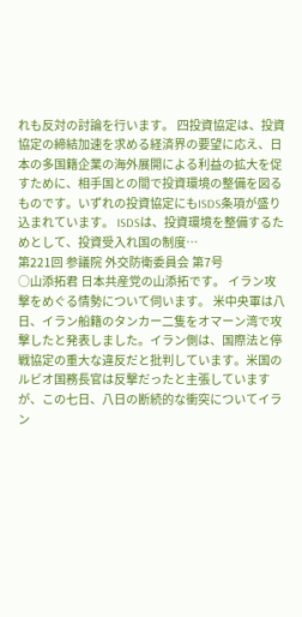れも反対の討論を行います。 四投資協定は、投資協定の締結加速を求める経済界の要望に応え、日本の多国籍企業の海外展開による利益の拡大を促すために、相手国との間で投資環境の整備を図るものです。いずれの投資協定にもISDS条項が盛り込まれています。 ISDSは、投資環境を整備するためとして、投資受入れ国の制度…
第221回 参議院 外交防衛委員会 第7号
○山添拓君 日本共産党の山添拓です。 イラン攻撃をめぐる情勢について伺います。 米中央軍は八日、イラン船籍のタンカー二隻をオマーン湾で攻撃したと発表しました。イラン側は、国際法と停戦協定の重大な違反だと批判しています。米国のルビオ国務長官は反撃だったと主張していますが、この七日、八日の断続的な衝突についてイラン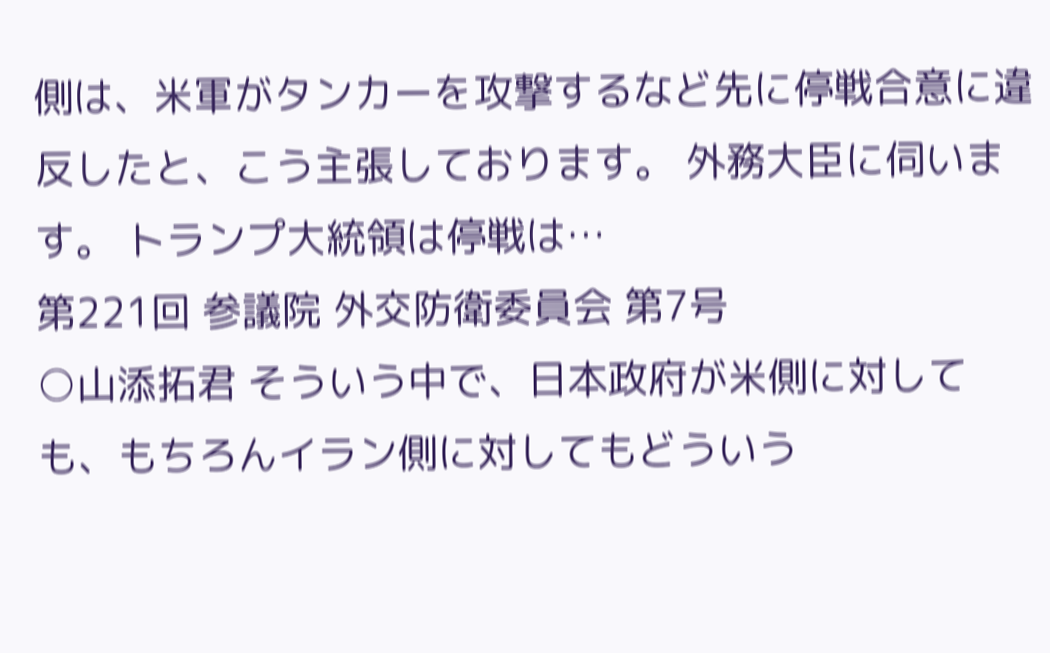側は、米軍がタンカーを攻撃するなど先に停戦合意に違反したと、こう主張しております。 外務大臣に伺います。 トランプ大統領は停戦は…
第221回 参議院 外交防衛委員会 第7号
○山添拓君 そういう中で、日本政府が米側に対しても、もちろんイラン側に対してもどういう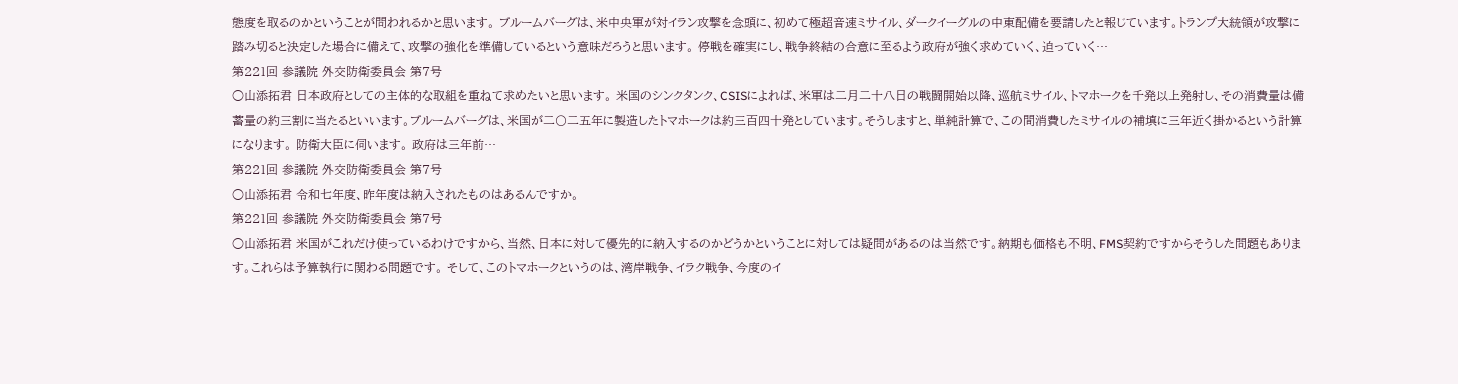態度を取るのかということが問われるかと思います。 ブルームバーグは、米中央軍が対イラン攻撃を念頭に、初めて極超音速ミサイル、ダークイーグルの中東配備を要請したと報じています。トランプ大統領が攻撃に踏み切ると決定した場合に備えて、攻撃の強化を準備しているという意味だろうと思います。 停戦を確実にし、戦争終結の合意に至るよう政府が強く求めていく、迫っていく…
第221回 参議院 外交防衛委員会 第7号
○山添拓君 日本政府としての主体的な取組を重ねて求めたいと思います。 米国のシンクタンク、CSISによれば、米軍は二月二十八日の戦闘開始以降、巡航ミサイル、トマホークを千発以上発射し、その消費量は備蓄量の約三割に当たるといいます。ブルームバーグは、米国が二〇二五年に製造したトマホークは約三百四十発としています。そうしますと、単純計算で、この間消費したミサイルの補填に三年近く掛かるという計算になります。 防衛大臣に伺います。 政府は三年前…
第221回 参議院 外交防衛委員会 第7号
○山添拓君 令和七年度、昨年度は納入されたものはあるんですか。
第221回 参議院 外交防衛委員会 第7号
○山添拓君 米国がこれだけ使っているわけですから、当然、日本に対して優先的に納入するのかどうかということに対しては疑問があるのは当然です。納期も価格も不明、FMS契約ですからそうした問題もあります。これらは予算執行に関わる問題です。 そして、このトマホークというのは、湾岸戦争、イラク戦争、今度のイ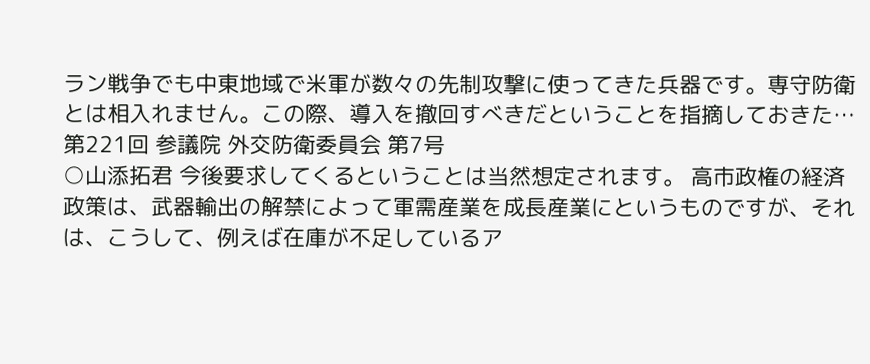ラン戦争でも中東地域で米軍が数々の先制攻撃に使ってきた兵器です。専守防衛とは相入れません。この際、導入を撤回すべきだということを指摘しておきた…
第221回 参議院 外交防衛委員会 第7号
○山添拓君 今後要求してくるということは当然想定されます。 高市政権の経済政策は、武器輸出の解禁によって軍需産業を成長産業にというものですが、それは、こうして、例えば在庫が不足しているア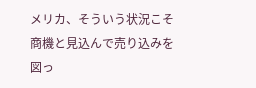メリカ、そういう状況こそ商機と見込んで売り込みを図っ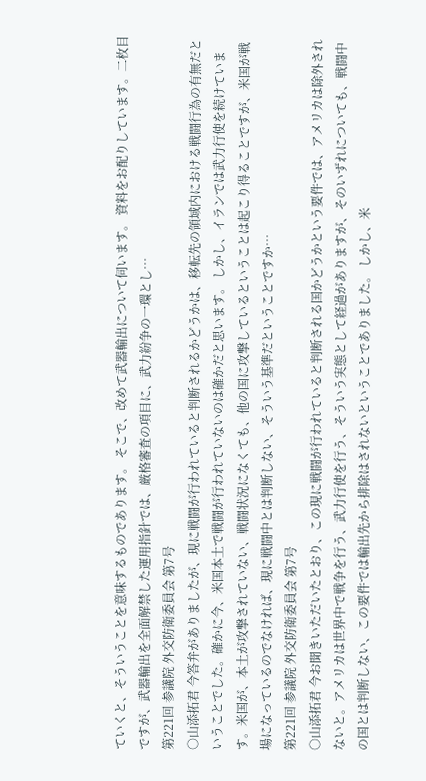ていくと、そういうことを意味するものであります。 そこで、改めて武器輸出について伺います。 資料をお配りしています。二枚目ですが、武器輸出を全面解禁した運用指針では、厳格審査の項目に、武力紛争の一環とし…
第221回 参議院 外交防衛委員会 第7号
○山添拓君 今答弁がありましたが、現に戦闘が行われていると判断されるかどうかは、移転先の領域内における戦闘行為の有無だということでした。確かに今、米国本土で戦闘が行われていないのは確かだと思います。 しかし、イランでは武力行使を続けています。米国が、本土が攻撃されていない、戦闘状況になくても、他の国に攻撃しているということは起こり得ることですが、米国が戦場になっているのでなければ、現に戦闘中とは判断しない、そういう基準だということですか…
第221回 参議院 外交防衛委員会 第7号
○山添拓君 今お聞きいただいたとおり、この現に戦闘が行われていると判断される国かどうかという要件では、アメリカは除外されないと。アメリカは世界中で戦争を行う、武力行使を行う、そういう実態として経過がありますが、そのいずれについても、戦闘中の国とは判断しない、この要件では輸出先から排除はされないということでありました。 しかし、米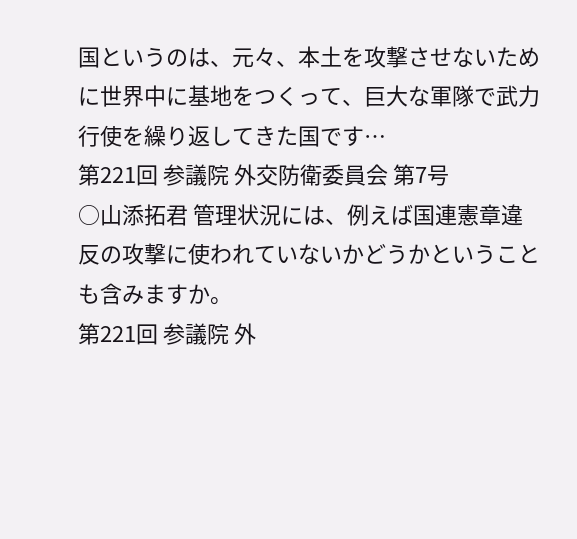国というのは、元々、本土を攻撃させないために世界中に基地をつくって、巨大な軍隊で武力行使を繰り返してきた国です…
第221回 参議院 外交防衛委員会 第7号
○山添拓君 管理状況には、例えば国連憲章違反の攻撃に使われていないかどうかということも含みますか。
第221回 参議院 外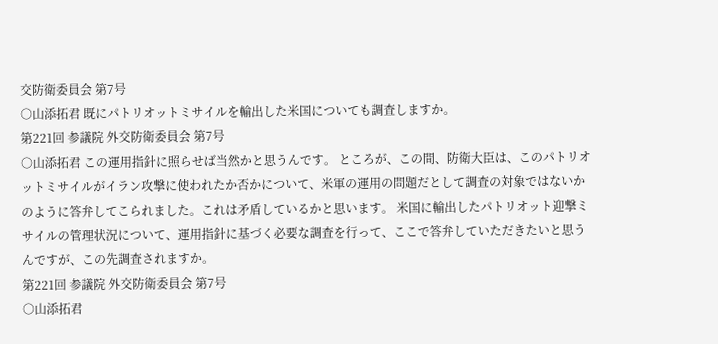交防衛委員会 第7号
○山添拓君 既にパトリオットミサイルを輸出した米国についても調査しますか。
第221回 参議院 外交防衛委員会 第7号
○山添拓君 この運用指針に照らせば当然かと思うんです。 ところが、この間、防衛大臣は、このパトリオットミサイルがイラン攻撃に使われたか否かについて、米軍の運用の問題だとして調査の対象ではないかのように答弁してこられました。これは矛盾しているかと思います。 米国に輸出したパトリオット迎撃ミサイルの管理状況について、運用指針に基づく必要な調査を行って、ここで答弁していただきたいと思うんですが、この先調査されますか。
第221回 参議院 外交防衛委員会 第7号
○山添拓君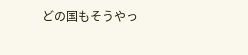どの国もそうやっ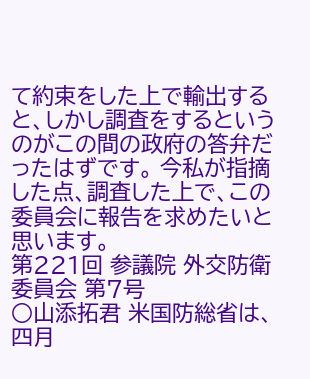て約束をした上で輸出すると、しかし調査をするというのがこの間の政府の答弁だったはずです。 今私が指摘した点、調査した上で、この委員会に報告を求めたいと思います。
第221回 参議院 外交防衛委員会 第7号
○山添拓君 米国防総省は、四月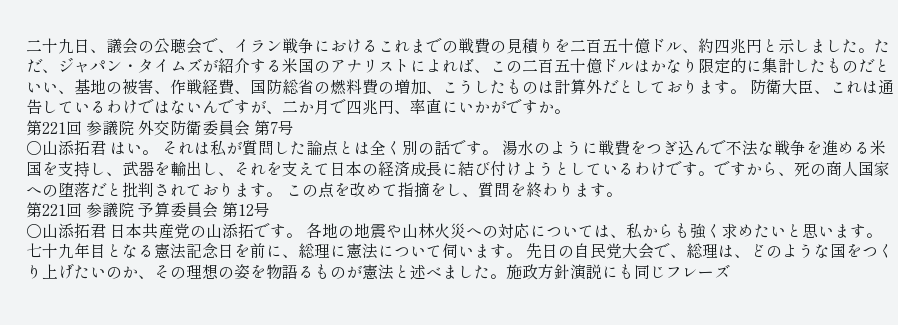二十九日、議会の公聴会で、イラン戦争におけるこれまでの戦費の見積りを二百五十億ドル、約四兆円と示しました。ただ、ジャパン・タイムズが紹介する米国のアナリストによれば、この二百五十億ドルはかなり限定的に集計したものだといい、基地の被害、作戦経費、国防総省の燃料費の増加、こうしたものは計算外だとしております。 防衛大臣、これは通告しているわけではないんですが、二か月で四兆円、率直にいかがですか。
第221回 参議院 外交防衛委員会 第7号
○山添拓君 はい。 それは私が質問した論点とは全く別の話です。 湯水のように戦費をつぎ込んで不法な戦争を進める米国を支持し、武器を輸出し、それを支えて日本の経済成長に結び付けようとしているわけです。ですから、死の商人国家への堕落だと批判されております。 この点を改めて指摘をし、質問を終わります。
第221回 参議院 予算委員会 第12号
○山添拓君 日本共産党の山添拓です。 各地の地震や山林火災への対応については、私からも強く求めたいと思います。 七十九年目となる憲法記念日を前に、総理に憲法について伺います。 先日の自民党大会で、総理は、どのような国をつくり上げたいのか、その理想の姿を物語るものが憲法と述べました。施政方針演説にも同じフレーズ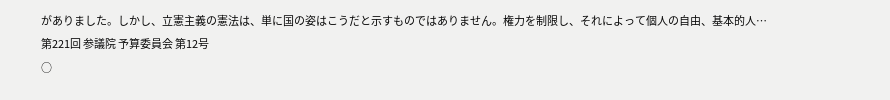がありました。しかし、立憲主義の憲法は、単に国の姿はこうだと示すものではありません。権力を制限し、それによって個人の自由、基本的人…
第221回 参議院 予算委員会 第12号
○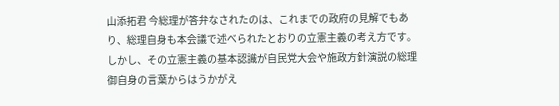山添拓君 今総理が答弁なされたのは、これまでの政府の見解でもあり、総理自身も本会議で述べられたとおりの立憲主義の考え方です。しかし、その立憲主義の基本認識が自民党大会や施政方針演説の総理御自身の言葉からはうかがえ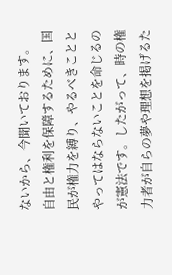ないから、今聞いております。 自由と権利を保障するために、国民が権力を縛り、やるべきこととやってはならないことを命じるのが憲法です。したがって、時の権力者が自らの夢や理想を掲げるた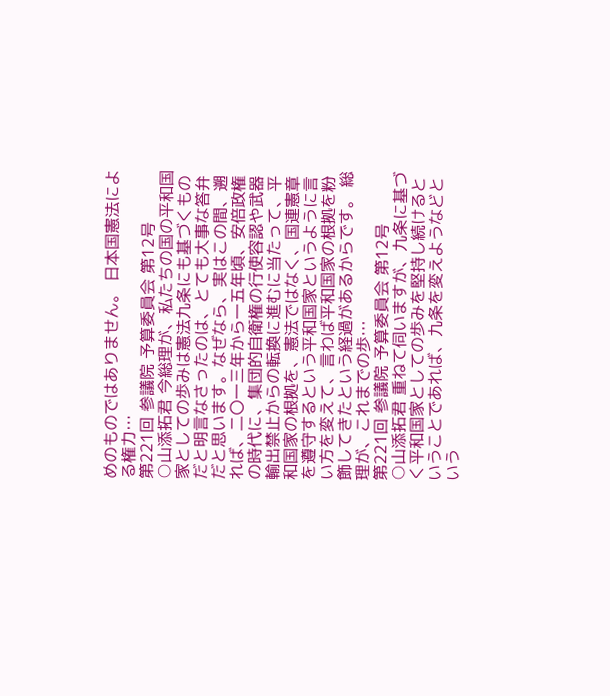めのものではありません。 日本国憲法による権力…
第221回 参議院 予算委員会 第12号
○山添拓君 今総理が、私たちの国の平和国家としての歩みは憲法九条にも基づくものだと明言なさったのは、とても大事な答弁だと思います。なぜなら、実はこの間、遡れば、二〇一三年から一五年頃、安倍政権の時代に、集団的自衛権の行使容認や武器輸出禁止からの転換に進むに当たって、平和国家の根拠を、憲法ではなく、国連憲章を遵守するという平和国家というように言い方を変えて、言わば平和国家の根拠を粉飾してきたという経過があるからです。 総理が、これまでの歩…
第221回 参議院 予算委員会 第12号
○山添拓君 重ねて伺いますが、九条に基づく平和国家としての歩みを堅持し続けるということであれば、九条を変えようなどという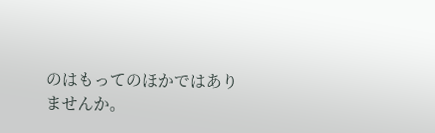のはもってのほかではありませんか。